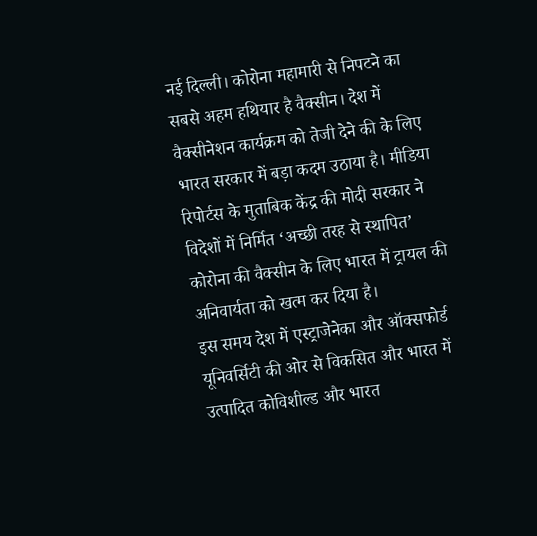नई दिल्ली। कोरोना महामारी से निपटने का सबसे अहम हथियार है वैक्सीन। देश में वैक्सीनेशन कार्यक्रम को तेजी देने की के लिए भारत सरकार में बड़ा कदम उठाया है। मीडिया रिपोर्टस के मुताबिक केंद्र की मोदी सरकार ने विदेशों में निर्मित ‘अच्छी तरह से स्थापित’ कोरोना की वैक्सीन के लिए भारत में ट्रायल की अनिवार्यता को खत्म कर दिया है।
इस समय देश में एस्ट्राजेनेका और ऑक्सफोर्ड यूनिवर्सिटी की ओर से विकसित और भारत में उत्पादित कोविशील्ड और भारत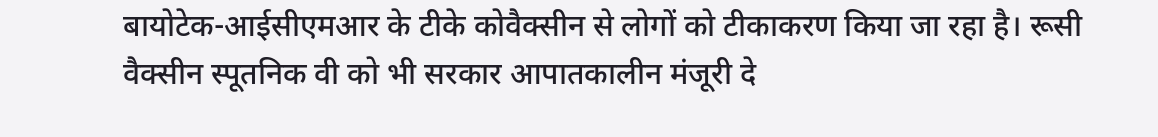बायोटेक-आईसीएमआर के टीके कोवैक्सीन से लोगों को टीकाकरण किया जा रहा है। रूसी वैक्सीन स्पूतनिक वी को भी सरकार आपातकालीन मंजूरी दे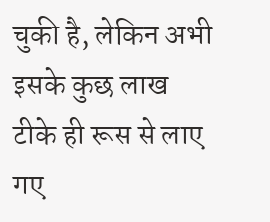चुकी है, लेकिन अभी इसके कुछ लाख टीके ही रूस से लाए गए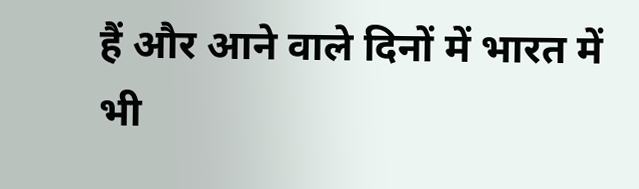हैं और आने वाले दिनों में भारत में भी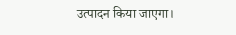उत्पादन किया जाएगा।